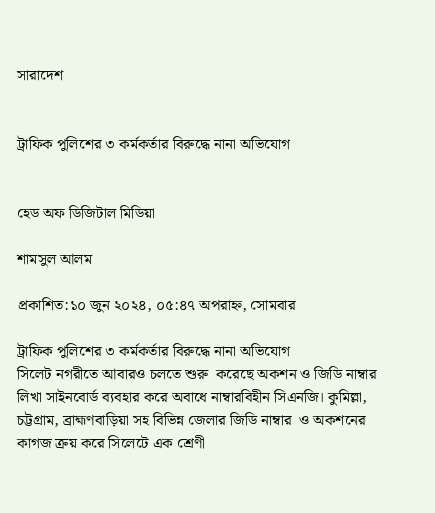সারাদেশ


ট্রাফিক পুলিশের ৩ কর্মকর্তার বিরুদ্ধে নানা অভিযোগ


হেড অফ ডিজিটাল মিডিয়া

শামসুল আলম

প্রকাশিত:১০ জুন ২০২৪, ০৫:৪৭ অপরাহ্ন, সোমবার

ট্রাফিক পুলিশের ৩ কর্মকর্তার বিরুদ্ধে নানা অভিযোগ
সিলেট নগরীতে আবারও চলতে শুরু  করেছে অকশন ও জিডি নাম্বার লিখা সাইনবোর্ড ব্যবহার করে অবাধে নাম্বারবিহীন সিএনজি। কুমিল্লা, চট্টগ্রাম, ব্রাহ্মণবাড়িয়া সহ বিভিন্ন জেলার জিডি নাম্বার  ও অকশনের কাগজ ক্রয় করে সিলেটে এক শ্রেণী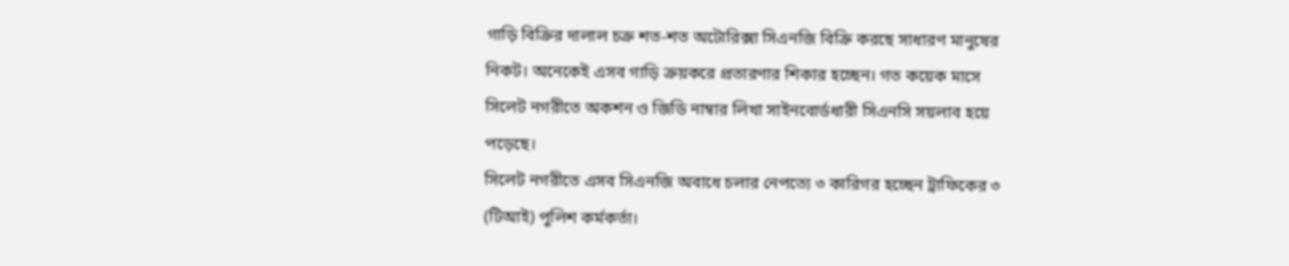গাড়ি বিক্রির দালাল চক্র শত-শত অটোরিক্সা সিএনজি বিক্রি করছে সাধারণ মানুষের নিকট। অনেকেই এসব গাড়ি ক্রয়করে প্রতারণার শিকার হচ্ছেন। গত কয়েক মাসে সিলেট নগরীতে অকশন ও জিডি নাম্বার লিখা সাইনবোর্ডধারী সিএনসি সয়লাব হয়ে পড়েছে।
সিলেট নগরীতে এসব সিএনজি অবাধে চলার নেপত্যে ৩ কারিগর হচ্ছেন ট্রাফিকের ৩ (টিআই) পুলিশ কর্মকর্তা।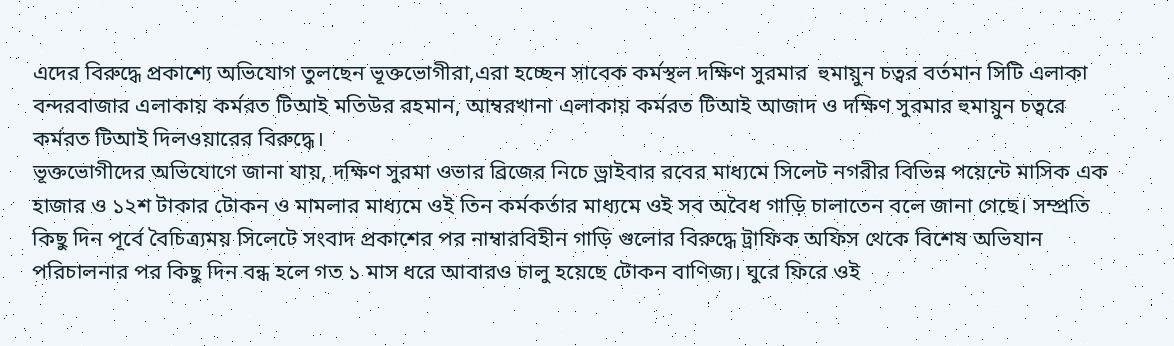এদের বিরুদ্ধে প্রকাশ্যে অভিযোগ তুলছেন ভূক্তভোগীরা,এরা হচ্ছেন সাবেক কর্মস্থল দক্ষিণ সুরমার  হুমায়ুন চত্বর বর্তমান সিটি এলাকা বন্দরবাজার এলাকায় কর্মরত টিআই মতিউর রহমান, আম্বরখানা এলাকায় কর্মরত টিআই আজাদ ও দক্ষিণ সুরমার হুমায়ুন চত্বরে কর্মরত টিআই দিলওয়ারের বিরুদ্ধে।
ভূক্তভোগীদের অভিযোগে জানা যায়, দক্ষিণ সুরমা ওভার ব্রিজের নিচে ড্রাইবার রবের মাধ্যমে সিলেট নগরীর বিভিন্ন পয়েন্টে মাসিক এক হাজার ও ১২শ টাকার টোকন ও মামলার মাধ্যমে ওই তিন কর্মকর্তার মাধ্যমে ওই সব অবৈধ গাড়ি চালাতেন বলে জানা গেছে। সম্প্রতি কিছু দিন পূর্বে বৈচিত্র্যময় সিলেটে সংবাদ প্রকাশের পর নাম্বারবিহীন গাড়ি গুলোর বিরুদ্ধে ট্রাফিক অফিস থেকে বিশেষ অভিযান পরিচালনার পর কিছু দিন বন্ধ হলে গত ১ মাস ধরে আবারও চালু হয়েছে টোকন বাণিজ্য। ঘুরে ফিরে ওই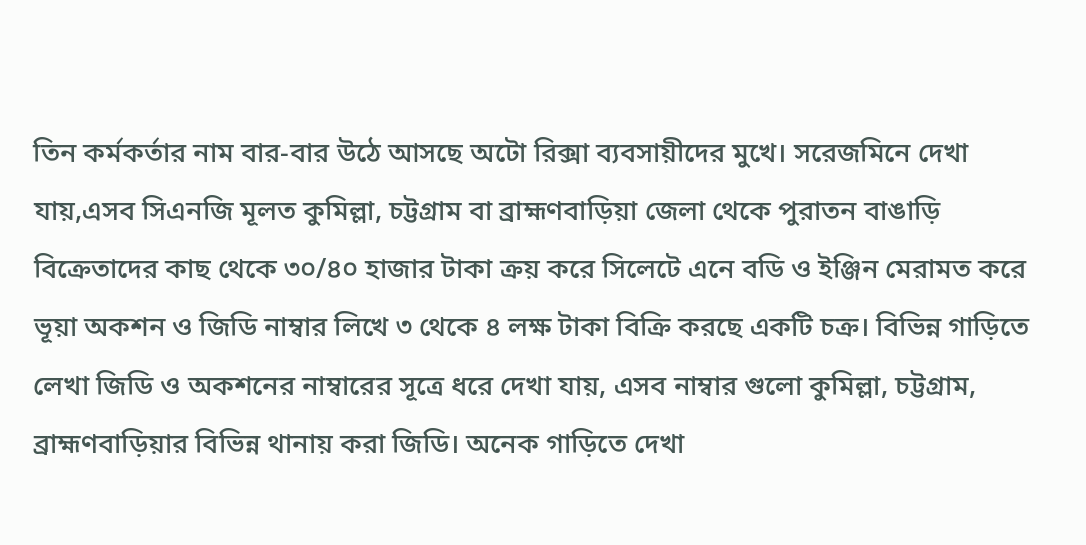তিন কর্মকর্তার নাম বার-বার উঠে আসছে অটো রিক্সা ব্যবসায়ীদের মুখে। সরেজমিনে দেখা যায়,এসব সিএনজি মূলত কুমিল্লা, চট্টগ্রাম বা ব্রাহ্মণবাড়িয়া জেলা থেকে পুরাতন বাঙাড়ি বিক্রেতাদের কাছ থেকে ৩০/৪০ হাজার টাকা ক্রয় করে সিলেটে এনে বডি ও ইঞ্জিন মেরামত করে ভূয়া অকশন ও জিডি নাম্বার লিখে ৩ থেকে ৪ লক্ষ টাকা বিক্রি করছে একটি চক্র। বিভিন্ন গাড়িতে লেখা জিডি ও অকশনের নাম্বারের সূত্রে ধরে দেখা যায়, এসব নাম্বার গুলো কুমিল্লা, চট্টগ্রাম, ব্রাহ্মণবাড়িয়ার বিভিন্ন থানায় করা জিডি। অনেক গাড়িতে দেখা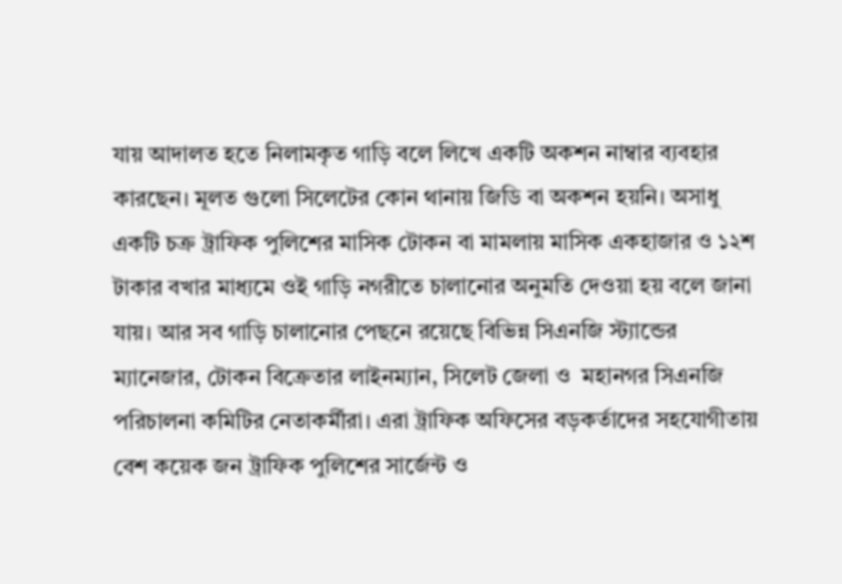যায় আদালত হতে নিলামকৃত গাড়ি বলে লিখে একটি অকশন নাম্বার ব্যবহার কারছেন। মূলত গুলো সিলেটের কোন থানায় জিডি বা অকশন হয়নি। অসাধু একটি চক্র ট্রাফিক পুলিশের মাসিক টোকন বা মামলায় মাসিক একহাজার ও ১২শ টাকার বখার মাধ্যমে ওই গাড়ি নগরীতে চালানোর অনুমতি দেওয়া হয় বলে জানা যায়। আর সব গাড়ি চালানোর পেছনে রয়েছে বিভিন্ন সিএনজি স্ট্যান্ডের ম্যানেজার, টোকন বিক্রেতার লাইনম্যান, সিলেট জেলা ও  মহানগর সিএনজি পরিচালনা কমিটির নেতাকর্মীরা। এরা ট্রাফিক অফিসের বড়কর্তাদের সহযোগীতায় বেশ কয়েক জন ট্রাফিক পুলিশের সার্জেন্ট ও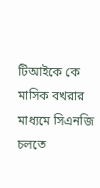টিআইকে কে মাসিক বখরার মাধ্যমে সিএনজি চলতে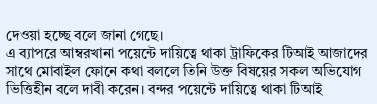দেওয়া হচ্ছে বলে জানা গেছে।
এ ব্যাপরে আম্বরখানা পয়েন্টে দায়িত্বে থাকা ট্রাফিকের টিআই আজাদের সাথে মোবাইল ফোনে কথা বললে তিনি উক্ত বিষয়ের সকল অভিযোগ ভিত্তিহীন বলে দাবী করেন। বন্দর পয়েন্টে দায়িত্বে থাকা টিআই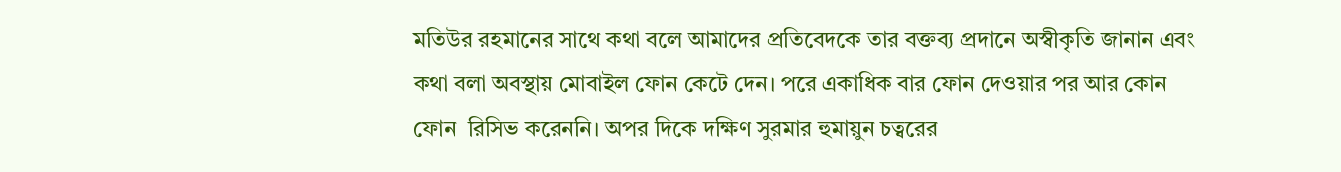মতিউর রহমানের সাথে কথা বলে আমাদের প্রতিবেদকে তার বক্তব্য প্রদানে অস্বীকৃতি জানান এবং কথা বলা অবস্থায় মোবাইল ফোন কেটে দেন। পরে একাধিক বার ফোন দেওয়ার পর আর কোন ফোন  রিসিভ করেননি। অপর দিকে দক্ষিণ সুরমার হুমায়ুন চত্বরের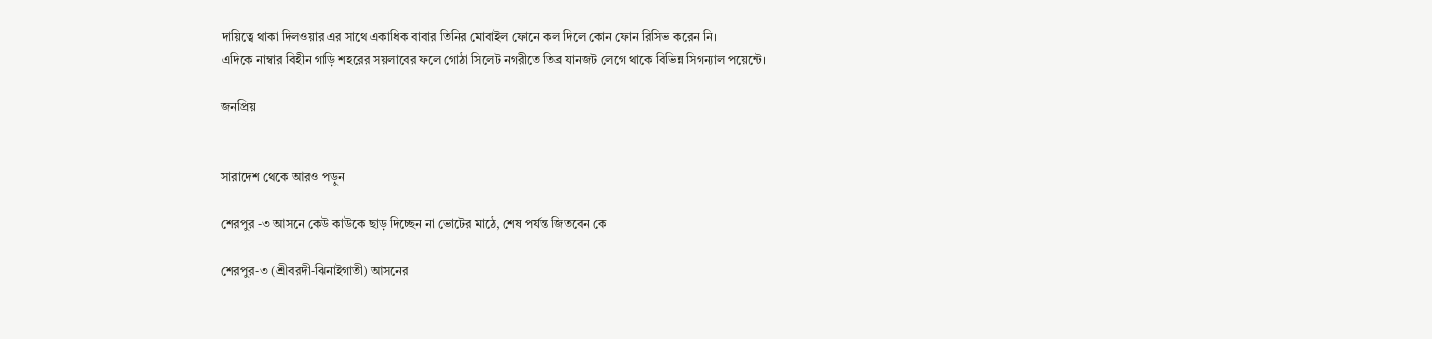দায়িত্বে থাকা দিলওয়ার এর সাথে একাধিক বাবার তিনির মোবাইল ফোনে কল দিলে কোন ফোন রিসিভ করেন নি।
এদিকে নাম্বার বিহীন গাড়ি শহরের সয়লাবের ফলে গোঠা সিলেট নগরীতে তিব্র যানজট লেগে থাকে বিভিন্ন সিগন্যাল পয়েন্টে।

জনপ্রিয়


সারাদেশ থেকে আরও পড়ুন

শেরপুর -৩ আসনে কেউ কাউকে ছাড় দিচ্ছেন না ভোটের মাঠে, শেষ পর্যন্ত জিতবেন কে

শেরপুর-৩ (শ্রীবরদী-ঝিনাইগাতী) আসনের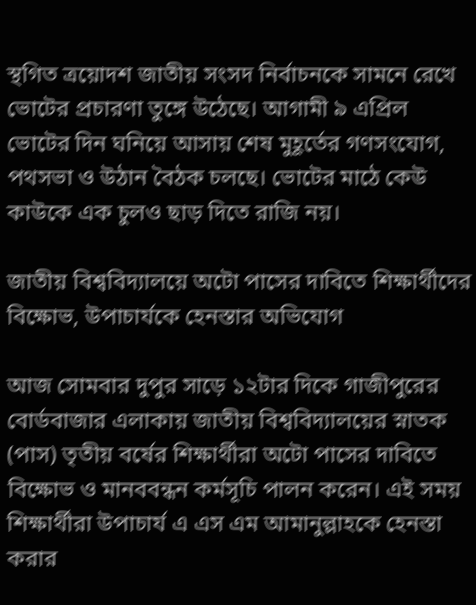স্থগিত ত্রয়োদশ জাতীয় সংসদ নির্বাচনকে সামনে রেখে ভোটের প্রচারণা তুঙ্গে উঠেছে। আগামী ৯ এপ্রিল ভোটের দিন ঘনিয়ে আসায় শেষ মুহূর্তের গণসংযোগ, পথসভা ও উঠান বৈঠক চলছে। ভোটের মাঠে কেউ কাউকে এক চুলও ছাড় দিতে রাজি নয়।

জাতীয় বিশ্ববিদ্যালয়ে অটো পাসের দাবিতে শিক্ষার্থীদের বিক্ষোভ, উপাচার্যকে হেনস্তার অভিযোগ

আজ সোমবার দুপুর সাড়ে ১২টার দিকে গাজীপুরের বোর্ডবাজার এলাকায় জাতীয় বিশ্ববিদ্যালয়ের স্নাতক (পাস) তৃতীয় বর্ষের শিক্ষার্থীরা অটো পাসের দাবিতে বিক্ষোভ ও মানববন্ধন কর্মসূচি পালন করেন। এই সময় শিক্ষার্থীরা উপাচার্য এ এস এম আমানুল্লাহকে হেনস্তা করার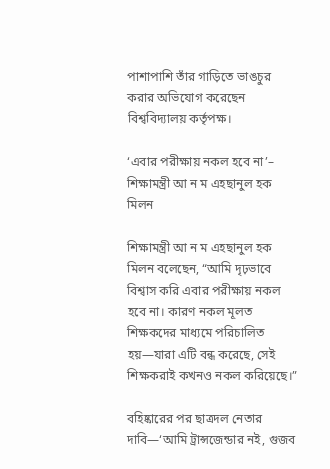পাশাপাশি তাঁর গাড়িতে ভাঙচুর করার অভিযোগ করেছেন বিশ্ববিদ্যালয় কর্তৃপক্ষ।

‘এবার পরীক্ষায় নকল হবে না’– শিক্ষামন্ত্রী আ ন ম এহছানুল হক মিলন

শিক্ষামন্ত্রী আ ন ম এহছানুল হক মিলন বলেছেন, “আমি দৃঢ়ভাবে বিশ্বাস করি এবার পরীক্ষায় নকল হবে না। কারণ নকল মূলত শিক্ষকদের মাধ্যমে পরিচালিত হয়—যারা এটি বন্ধ করেছে, সেই শিক্ষকরাই কখনও নকল করিয়েছে।”

বহিষ্কারের পর ছাত্রদল নেতার দাবি—‘আমি ট্রান্সজেন্ডার নই, গুজব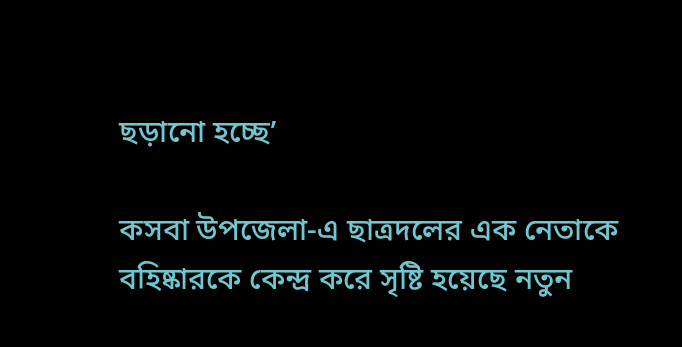ছড়ানো হচ্ছে’

কসবা উপজেলা-এ ছাত্রদলের এক নেতাকে বহিষ্কারকে কেন্দ্র করে সৃষ্টি হয়েছে নতুন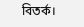বিতর্ক।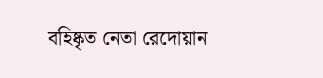বহিষ্কৃত নেতা রেদোয়ান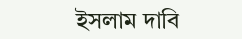ইসলাম দাবি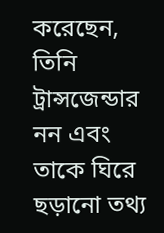করেছেন, তিনি ট্রান্সজেন্ডার নন এবং তাকে ঘিরে ছড়ানো তথ্য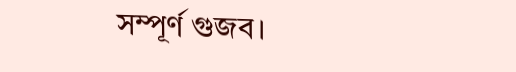সম্পূর্ণ গুজব।